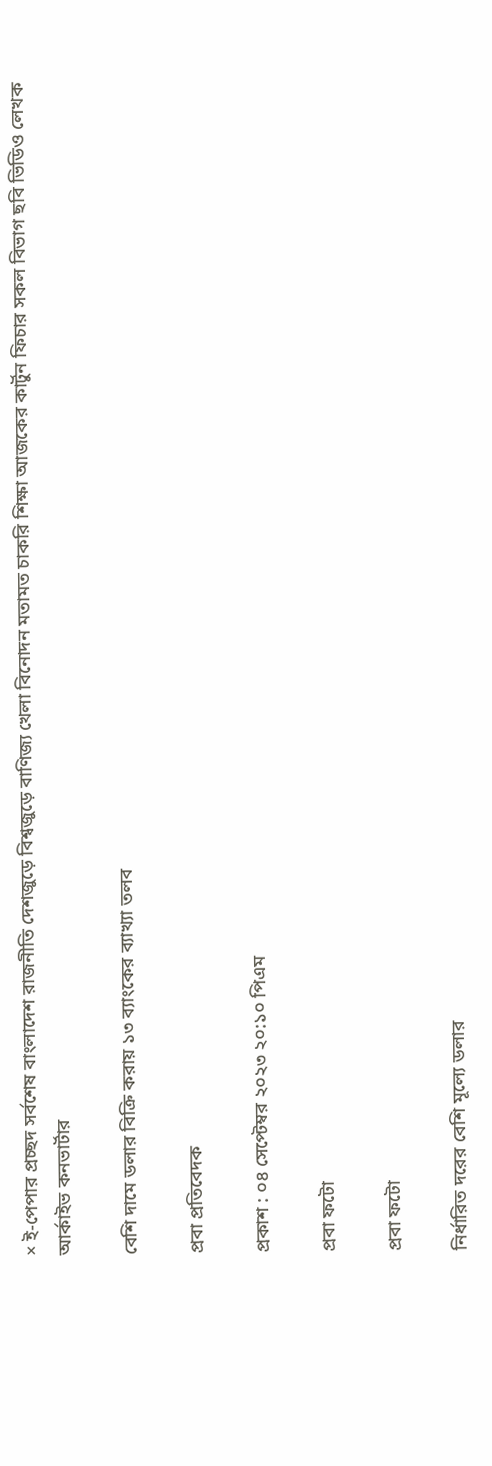× ই-পেপার প্রচ্ছদ সর্বশেষ বাংলাদেশ রাজনীতি দেশজুড়ে বিশ্বজুড়ে বাণিজ্য খেলা বিনোদন মতামত চাকরি শিক্ষা আজকের কার্টুন ফিচার সকল বিভাগ ছবি ভিডিও লেখক আর্কাইভ কনভার্টার

বেশি দামে ডলার বিক্রি করায় ১৩ ব্যাংকের ব্যাখ্যা তলব

প্রবা প্রতিবেদক

প্রকাশ : ০৪ সেপ্টেম্বর ২০২৩ ২০:১০ পিএম

প্রবা ফটো

প্রবা ফটো

নির্ধারিত দরের বেশি মূল্যে ডলার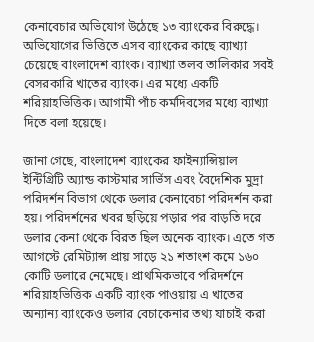কেনাবেচার অভিযোগ উঠেছে ১৩ ব্যাংকের বিরুদ্ধে। অভিযোগের ভিত্তিতে এসব ব্যাংকের কাছে ব্যাখ্যা চেয়েছে বাংলাদেশ ব্যাংক। ব্যাখ্যা তলব তালিকার সবই বেসরকারি খাতের ব্যাংক। এর মধ্যে একটি শরিয়াহভিত্তিক। আগামী পাঁচ কর্মদিবসের মধ্যে ব্যাখ্যা দিতে বলা হয়েছে।

জানা গেছে, বাংলাদেশ ব্যাংকের ফাইন্যান্সিয়াল ইন্টিগ্রিটি অ্যান্ড কাস্টমার সার্ভিস এবং বৈদেশিক মুদ্রা পরিদর্শন বিভাগ থেকে ডলার কেনাবেচা পরিদর্শন করা হয়। পরিদর্শনের খবর ছড়িয়ে পড়ার পর বাড়তি দরে ডলার কেনা থেকে বিরত ছিল অনেক ব্যাংক। এতে গত আগস্টে রেমিট্যান্স প্রায় সাড়ে ২১ শতাংশ কমে ১৬০ কোটি ডলারে নেমেছে। প্রাথমিকভাবে পরিদর্শনে শরিয়াহভিত্তিক একটি ব্যাংক পাওয়ায় এ খাতের অন্যান্য ব্যাংকেও ডলার বেচাকেনার তথ্য যাচাই করা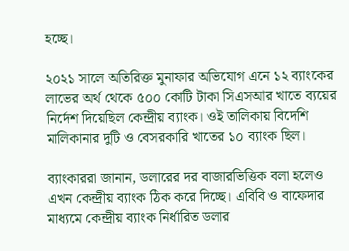হচ্ছে।

২০২১ সালে অতিরিক্ত মুনাফার অভিযোগ এনে ১২ ব্যাংকের লাভের অর্থ থেকে ৫০০ কোটি টাকা সিএসআর খাতে ব্যয়ের নির্দেশ দিয়েছিল কেন্দ্রীয় ব্যাংক। ওই তালিকায় বিদেশি মালিকানার দুটি ও বেসরকারি খাতের ১০ ব্যাংক ছিল।

ব্যাংকাররা জানান, ডলারের দর বাজারভিত্তিক বলা হলেও এখন কেন্দ্রীয় ব্যাংক ঠিক করে দিচ্ছে। এবিবি ও বাফেদার মাধ্যমে কেন্দ্রীয় ব্যাংক নির্ধারিত ডলার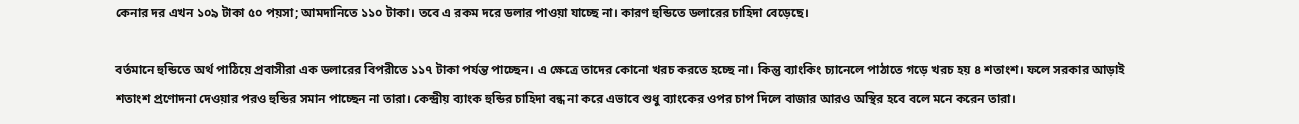কেনার দর এখন ১০৯ টাকা ৫০ পয়সা; আমদানিতে ১১০ টাকা। তবে এ রকম দরে ডলার পাওয়া যাচ্ছে না। কারণ হুন্ডিতে ডলারের চাহিদা বেড়েছে।

বর্তমানে হুন্ডিতে অর্থ পাঠিয়ে প্রবাসীরা এক ডলারের বিপরীতে ১১৭ টাকা পর্যন্ত পাচ্ছেন। এ ক্ষেত্রে তাদের কোনো খরচ করতে হচ্ছে না। কিন্তু ব্যাংকিং চ্যানেলে পাঠাতে গড়ে খরচ হয় ৪ শতাংশ। ফলে সরকার আড়াই শতাংশ প্রণোদনা দেওয়ার পরও হুন্ডির সমান পাচ্ছেন না তারা। কেন্দ্রীয় ব্যাংক হুন্ডির চাহিদা বন্ধ না করে এভাবে শুধু ব্যাংকের ওপর চাপ দিলে বাজার আরও অস্থির হবে বলে মনে করেন তারা।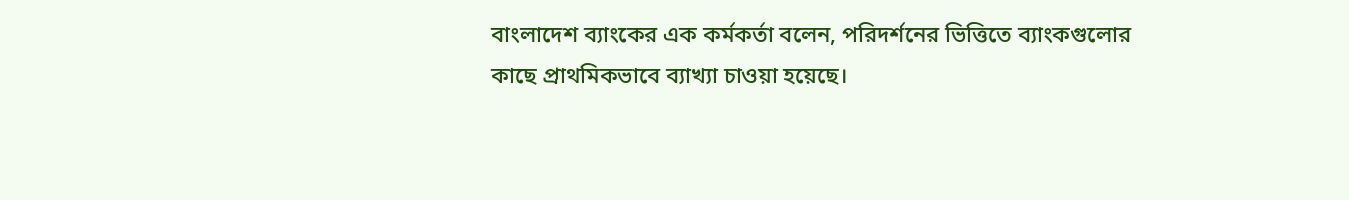বাংলাদেশ ব্যাংকের এক কর্মকর্তা বলেন, পরিদর্শনের ভিত্তিতে ব্যাংকগুলোর কাছে প্রাথমিকভাবে ব্যাখ্যা চাওয়া হয়েছে।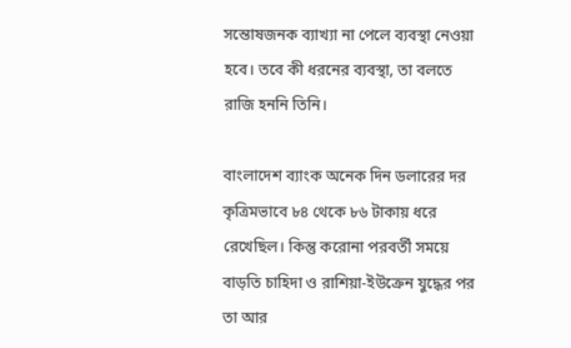সন্তোষজনক ব্যাখ্যা না পেলে ব্যবস্থা নেওয়া হবে। তবে কী ধরনের ব্যবস্থা, তা বলতে রাজি হননি তিনি।

বাংলাদেশ ব্যাংক অনেক দিন ডলারের দর কৃত্রিমভাবে ৮৪ থেকে ৮৬ টাকায় ধরে রেখেছিল। কিন্তু করোনা পরবর্তী সময়ে বাড়তি চাহিদা ও রাশিয়া-ইউক্রেন যুদ্ধের পর তা আর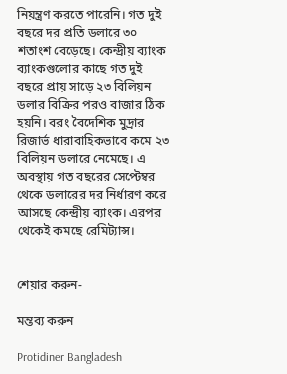নিয়ন্ত্রণ করতে পারেনি। গত দুই বছরে দর প্রতি ডলারে ৩০ শতাংশ বেড়েছে। কেন্দ্রীয় ব্যাংক ব্যাংকগুলোর কাছে গত দুই বছরে প্রায় সাড়ে ২৩ বিলিয়ন ডলার বিক্রির পরও বাজার ঠিক হয়নি। বরং বৈদেশিক মুদ্রার রিজার্ভ ধারাবাহিকভাবে কমে ২৩ বিলিয়ন ডলারে নেমেছে। এ অবস্থায় গত বছরের সেপ্টেম্বর থেকে ডলারের দর নির্ধারণ করে আসছে কেন্দ্রীয় ব্যাংক। এরপর থেকেই কমছে রেমিট্যান্স।


শেয়ার করুন-

মন্তব্য করুন

Protidiner Bangladesh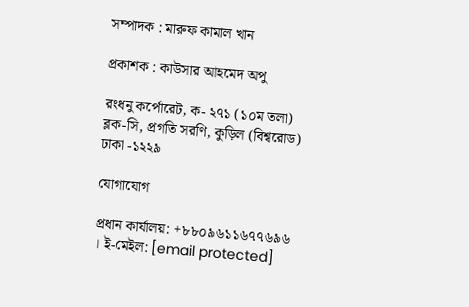সম্পাদক : মারুফ কামাল খান

প্রকাশক : কাউসার আহমেদ অপু

রংধনু কর্পোরেট, ক- ২৭১ (১০ম তলা) ব্লক-সি, প্রগতি সরণি, কুড়িল (বিশ্বরোড) ঢাকা -১২২৯

যোগাযোগ

প্রধান কার্যালয়: +৮৮০৯৬১১৬৭৭৬৯৬ । ই-মেইল: [email protected]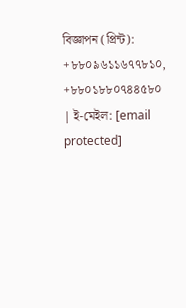বিজ্ঞাপন (প্রিন্ট): +৮৮০৯৬১১৬৭৭৮১০, +৮৮০১৮৮০৭৪৪৫৮০ | ই-মেইল: [email protected]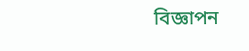বিজ্ঞাপন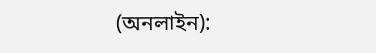(অনলাইন):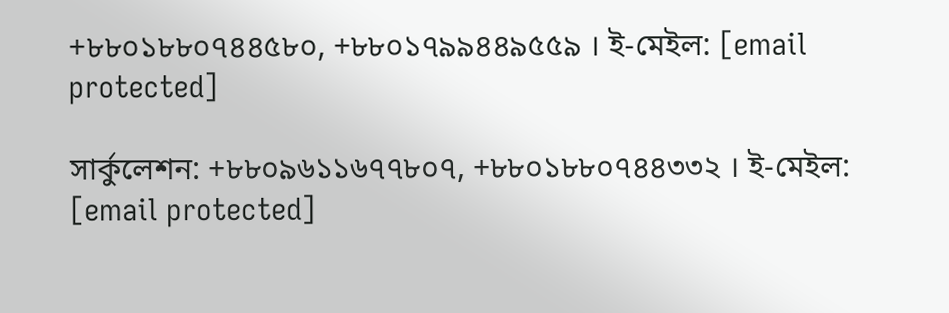+৮৮০১৮৮০৭৪৪৫৮০, +৮৮০১৭৯৯৪৪৯৫৫৯ । ই-মেইল: [email protected]

সার্কুলেশন: +৮৮০৯৬১১৬৭৭৮০৭, +৮৮০১৮৮০৭৪৪৩৩২ । ই-মেইল: [email protected]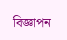বিজ্ঞাপন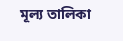মূল্য তালিকা